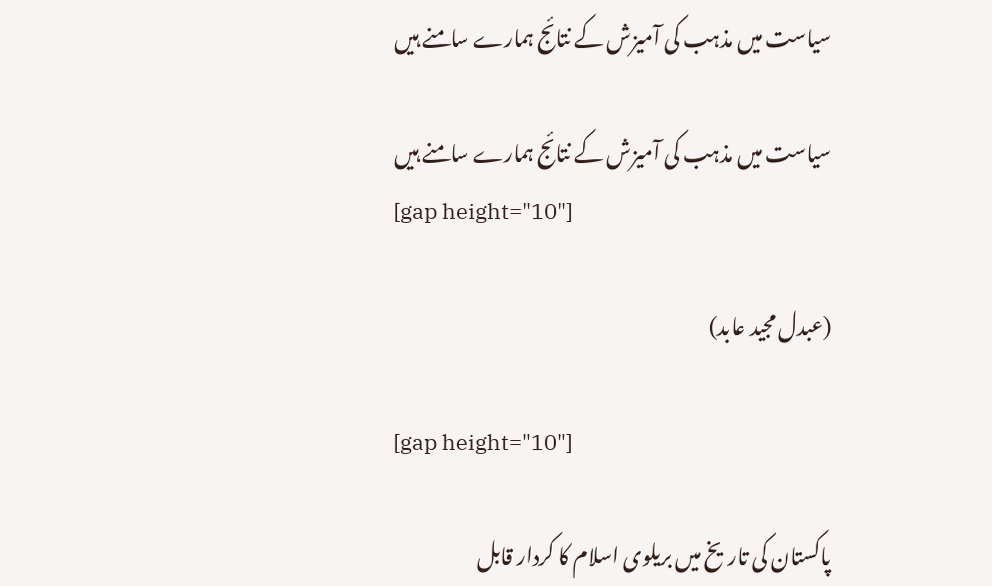سیاست میں مذہب کی آمیزش کے نتائج ہمارے سامنے ہیں

سیاست میں مذہب کی آمیزش کے نتائج ہمارے سامنے ہیں
[gap height="10"]

(عبدل مجید عابد)

[gap height="10"]

پاکستان کی تاریخ میں بریلوی اسلام کا کردار قابل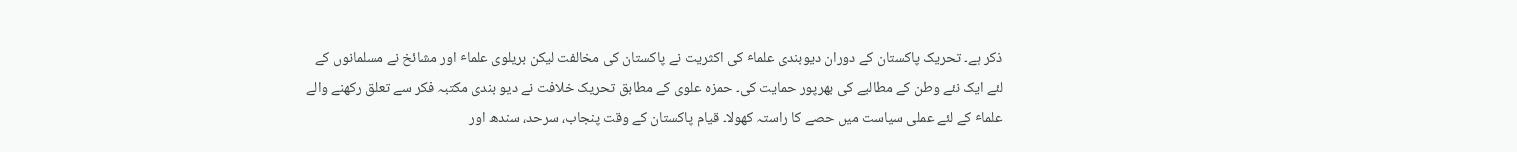ذکر ہے۔ تحریک پاکستان کے دوران دیوبندی علماٴ کی اکثریت نے پاکستان کی مخالفت لیکن بریلوی علماٴ اور مشائخ نے مسلمانوں کے لئے ایک نئے وطن کے مطالبے کی بھرپور حمایت کی۔ حمزہ علوی کے مطابق تحریک خلافت نے دیو بندی مکتبہ فکر سے تعلق رکھنے والے علماٴ کے لئے عملی سیاست میں حصے کا راستہ کھولا۔ قیام پاکستان کے وقت پنجاب، سرحد، سندھ اور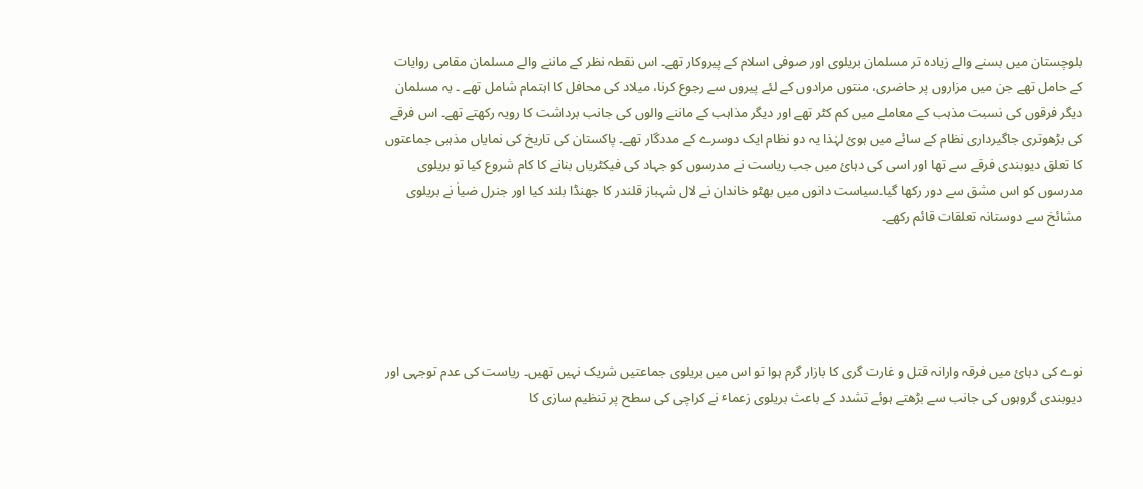بلوچستان میں بسنے والے زیادہ تر مسلمان بریلوی اور صوفی اسلام کے پیروکار تھے۔ اس نقطہ نظر کے ماننے والے مسلمان مقامی روایات کے حامل تھے جن میں مزاروں پر حاضری، منتوں مرادوں کے لئے پیروں سے رجوع کرنا، میلاد کی محافل کا اہتمام شامل تھے ۔ یہ مسلمان دیگر فرقوں کی نسبت مذہب کے معاملے میں کم کٹر تھے اور دیگر مذاہب کے ماننے والوں کی جانب برداشت کا رویہ رکھتے تھے۔ اس فرقے کی بڑھوتری جاگیرداری نظام کے سائے میں ہوئ لہٰذا یہ دو نظام ایک دوسرے کے مددگار تھے۔ پاکستان کی تاریخ کی نمایاں مذہبی جماعتوں کا تعلق دیوبندی فرقے سے تھا اور اسی کی دہائ میں جب ریاست نے مدرسوں کو جہاد کی فیکٹریاں بنانے کا کام شروع کیا تو بریلوی مدرسوں کو اس مشق سے دور رکھا گیا۔سیاست دانوں میں بھٹو خاندان نے لال شہباز قلندر کا جھنڈا بلند کیا اور جنرل ضیاٰ نے بریلوی مشائخ سے دوستانہ تعلقات قائم رکھے۔





نوے کی دہائ میں فرقہ وارانہ قتل و غارت گری کا بازار گرم ہوا تو اس میں بریلوی جماعتیں شریک نہیں تھیں۔ ریاست کی عدم توجہی اور دیوبندی گروہوں کی جانب سے بڑھتے ہوئے تشدد کے باعث بریلوی زعماٴ نے کراچی کی سطح پر تنظیم سازی کا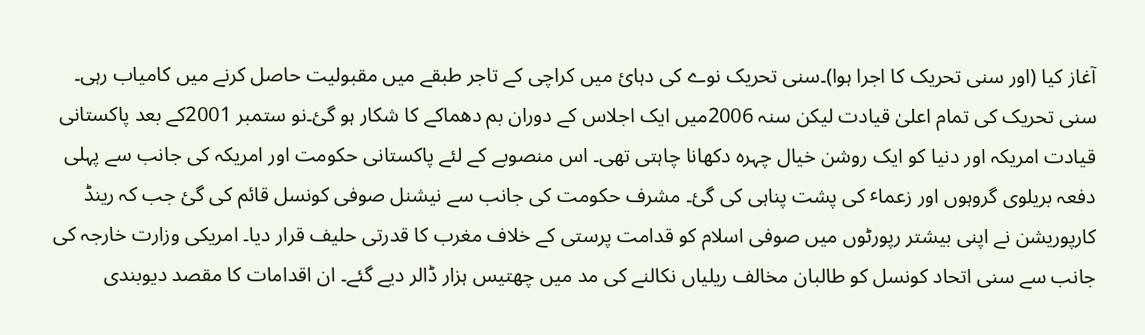آغاز کیا (اور سنی تحریک کا اجرا ہوا)۔سنی تحریک نوے کی دہائ میں کراچی کے تاجر طبقے میں مقبولیت حاصل کرنے میں کامیاب رہی۔ سنی تحریک کی تمام اعلیٰ قیادت لیکن سنہ 2006میں ایک اجلاس کے دوران بم دھماکے کا شکار ہو گئ۔نو ستمبر 2001کے بعد پاکستانی قیادت امریکہ اور دنیا کو ایک روشن خیال چہرہ دکھانا چاہتی تھی۔ اس منصوبے کے لئے پاکستانی حکومت اور امریکہ کی جانب سے پہلی دفعہ بریلوی گروہوں اور زعماٴ کی پشت پناہی کی گئ۔ مشرف حکومت کی جانب سے نیشنل صوفی کونسل قائم کی گئ جب کہ رینڈ کارپوریشن نے اپنی بیشتر رپورٹوں میں صوفی اسلام کو قدامت پرستی کے خلاف مغرب کا قدرتی حلیف قرار دیا۔ امریکی وزارت خارجہ کی جانب سے سنی اتحاد کونسل کو طالبان مخالف ریلیاں نکالنے کی مد میں چھتیس ہزار ڈالر دیے گئے۔ ان اقدامات کا مقصد دیوبندی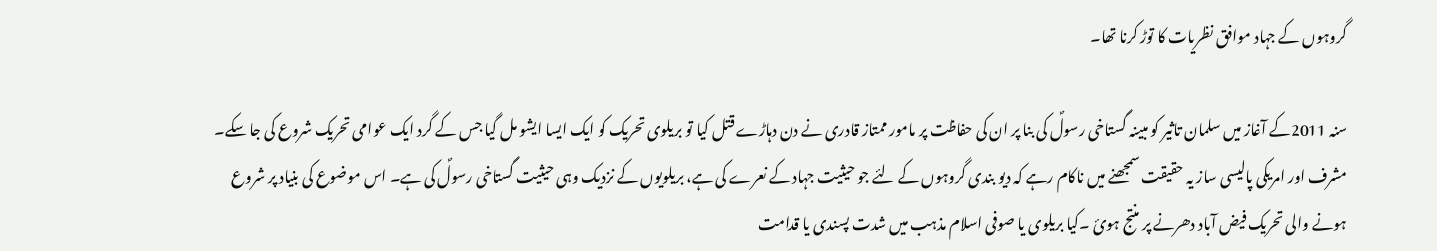گروہوں کے جہاد موافق نظریات کا توڑ کرنا تھا۔

سنہ 2011کے آغاز میں سلمان تاثیر کو مبینہ گستاخی رسولؐ کی بنا پر ان کی حفاظت پر مامور ممتاز قادری نے دن دہاڑے قتل کیا تو بریلوی تحریک کو ایک ایسا ایشو مل گیا جس کے گرد ایک عوامی تحریک شروع کی جا سکے۔ مشرف اور امریکی پالیسی ساز یہ حقیقت سمجھنے میں ناکام رہے کہ دیو بندی گروہوں کے لئے جو حیثیت جہاد کے نعرے کی ہے، بریلویوں کے نزدیک وہی حیثیت گستاخی رسولؐ کی ہے۔ اس موضوع کی بنیاد پر شروع ہونے والی تحریک فیض آباد دھرنے پر منتج ہوئ ۔کیا بریلوی یا صوفی اسلام مذہب میں شدت پسندی یا قدامت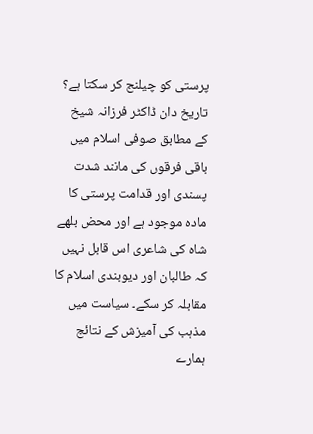پرستی کو چیلنج کر سکتا ہے؟ تاریخ دان ڈاکٹر فرزانہ شیخ کے مطابق صوفی اسلام میں باقی فرقوں کی مانند شدت پسندی اور قدامت پرستی کا مادہ موجود ہے اور محض بلھے شاہ کی شاعری اس قابل نہیں کہ طالبان اور دیوبندی اسلام کا مقابلہ کر سکے۔ سیاست میں مذہب کی آمیزش کے نتائج ہمارے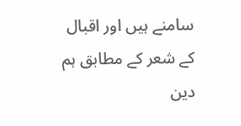سامنے ہیں اور اقبال کے شعر کے مطابق ہم دین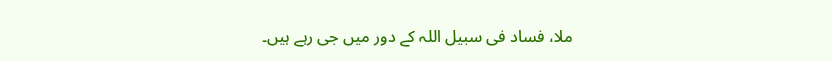ملا، فساد فی سبیل اللہ کے دور میں جی رہے ہیں۔